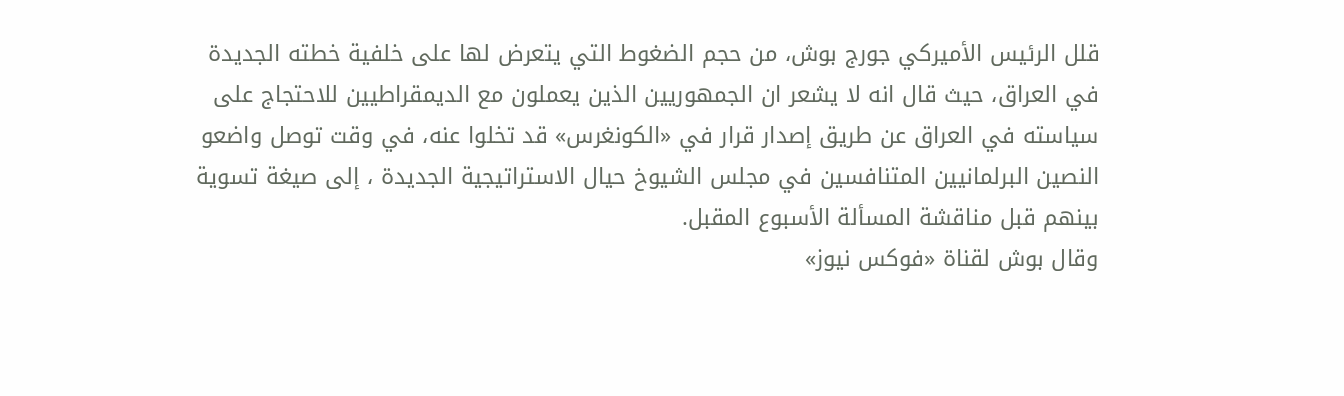قلل الرئيس الأميركي جورج بوش، من حجم الضغوط التي يتعرض لها على خلفية خطته الجديدة في العراق، حيث قال انه لا يشعر ان الجمهوريين الذين يعملون مع الديمقراطيين للاحتجاج على سياسته في العراق عن طريق إصدار قرار في «الكونغرس» قد تخلوا عنه، في وقت توصل واضعو النصين البرلمانيين المتنافسين في مجلس الشيوخ حيال الاستراتيجية الجديدة ، إلى صيغة تسوية بينهم قبل مناقشة المسألة الأسبوع المقبل.
وقال بوش لقناة «فوكس نيوز»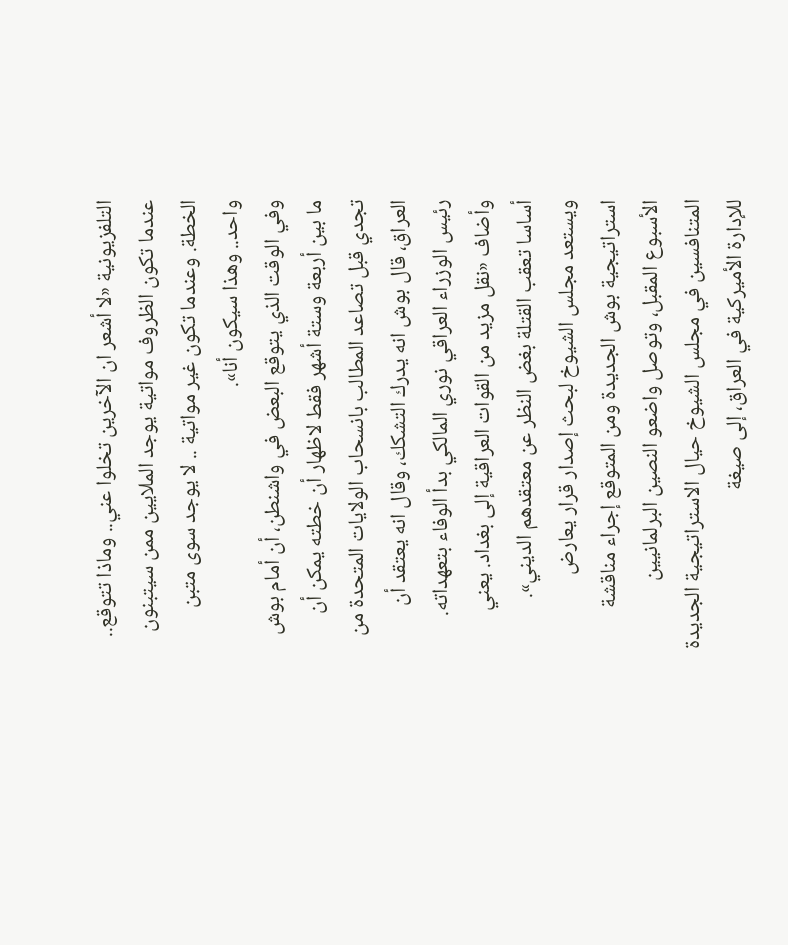التلفزيونية «لا أشعر ان الآخرين تخلوا عني.. وماذا تتوقع.. عندما تكون الظروف مواتية يوجد الملايين ممن سيتبنون الخطة. وعندما تكون غير مواتية .. لا يوجد سوى متبن واحد.. وهذا سيكون أنا».
وفي الوقت الذي يتوقع البعض في واشنطن، أن أمام بوش ما بين أربعة وستة أشهر فقط لاظهار أن خطته يمكن أن تجدي قبل تصاعد المطالب بانسحاب الولايات المتحدة من العراق، قال بوش انه يدرك التشكك، وقال انه يعتقد أن رئيس الوزراء العراقي نوري المالكي بدأ الوفاء بتعهداته. وأضاف «نقل مزيد من القوات العراقية إلى بغداد. يعني أساسا تعقب القتلة بغض النظر عن معتقدهم الديني».
ويستعد مجلس الشيوخ لبحث إصدار قرار يعارض استراتيجية بوش الجديدة ومن المتوقع إجراء مناقشة الأسبوع المقبل، وتوصل واضعو النصين البرلمانيين المتنافسين في مجلس الشيوخ حيال الاستراتيجية الجديدة للإدارة الأميركية في العراق، إلى صيغة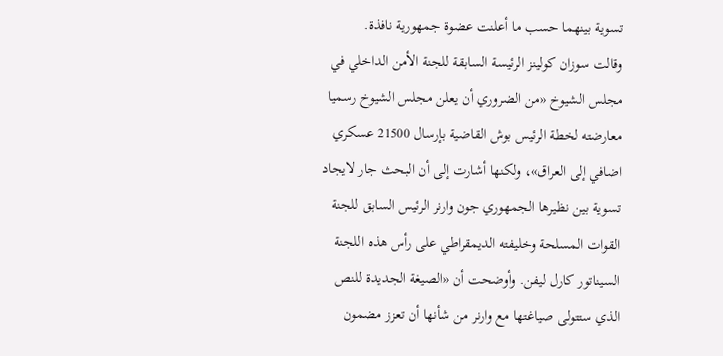تسوية بينهما حسب ما أعلنت عضوة جمهورية نافذة.
وقالت سوزان كولينز الرئيسة السابقة للجنة الأمن الداخلي في مجلس الشيوخ «من الضروري أن يعلن مجلس الشيوخ رسميا معارضته لخطة الرئيس بوش القاضية بإرسال 21500 عسكري اضافي إلى العراق»، ولكنها أشارت إلى أن البحث جار لايجاد تسوية بين نظيرها الجمهوري جون وارنر الرئيس السابق للجنة القوات المسلحة وخليفته الديمقراطي على رأس هذه اللجنة السيناتور كارل ليفن. وأوضحت أن «الصيغة الجديدة للنص الذي ستتولى صياغتها مع وارنر من شأنها أن تعزز مضمون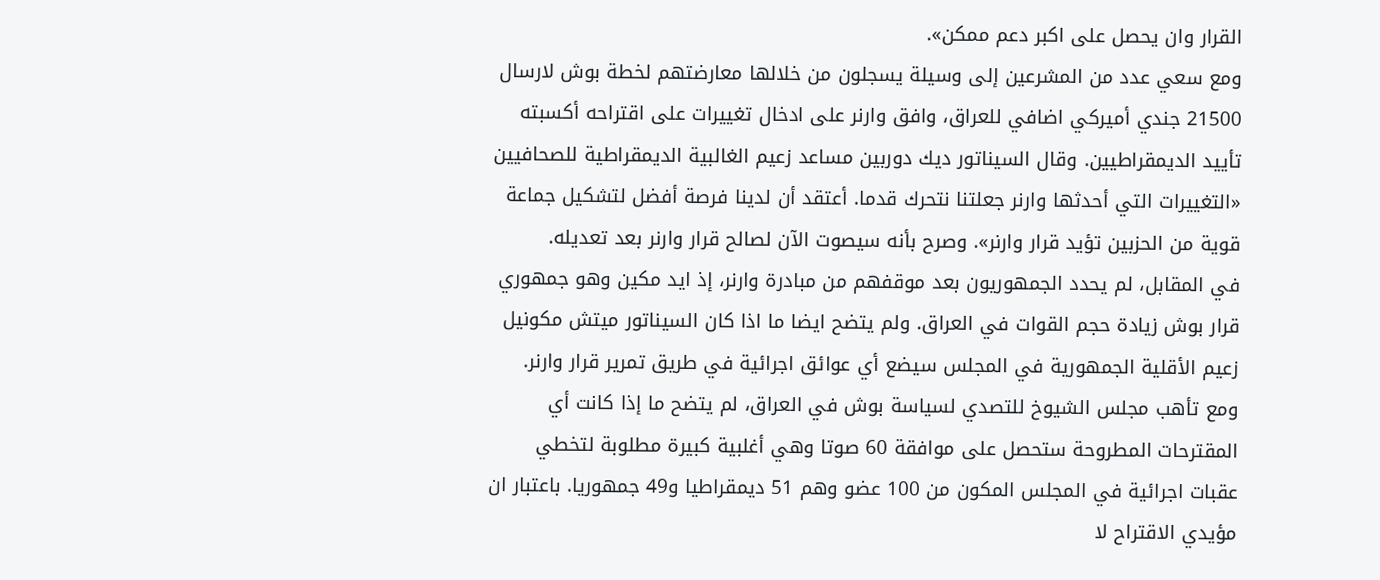القرار وان يحصل على اكبر دعم ممكن».
ومع سعي عدد من المشرعين إلى وسيلة يسجلون من خلالها معارضتهم لخطة بوش لارسال 21500 جندي أميركي اضافي للعراق، وافق وارنر على ادخال تغييرات على اقتراحه أكسبته تأييد الديمقراطيين. وقال السيناتور ديك دوربين مساعد زعيم الغالبية الديمقراطية للصحافيين «التغييرات التي أحدثها وارنر جعلتنا نتحرك قدما. أعتقد أن لدينا فرصة أفضل لتشكيل جماعة قوية من الحزبين تؤيد قرار وارنر». وصرح بأنه سيصوت الآن لصالح قرار وارنر بعد تعديله.
في المقابل، لم يحدد الجمهوريون بعد موقفهم من مبادرة وارنر، إذ ايد مكين وهو جمهوري قرار بوش زيادة حجم القوات في العراق. ولم يتضح ايضا ما اذا كان السيناتور ميتش مكونيل زعيم الأقلية الجمهورية في المجلس سيضع أي عوائق اجرائية في طريق تمرير قرار وارنر.
ومع تأهب مجلس الشيوخ للتصدي لسياسة بوش في العراق، لم يتضح ما إذا كانت أي المقترحات المطروحة ستحصل على موافقة 60 صوتا وهي أغلبية كبيرة مطلوبة لتخطي عقبات اجرائية في المجلس المكون من 100 عضو وهم 51 ديمقراطيا و49 جمهوريا. باعتبار ان مؤيدي الاقتراح لا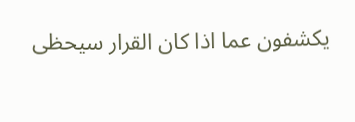يكشفون عما اذا كان القرار سيحظى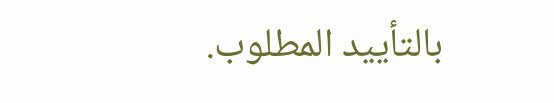بالتأييد المطلوب.